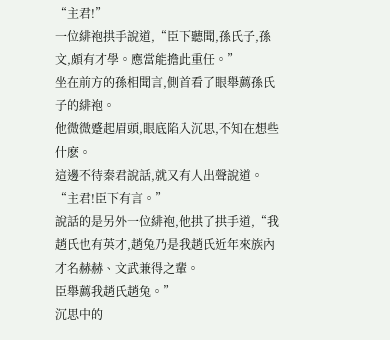“主君!”
一位緋袍拱手說道,“臣下聽聞,孫氏子,孫文,頗有才學。應當能擔此重任。”
坐在前方的孫相聞言,側首看了眼舉薦孫氏子的緋袍。
他微微蹙起眉頭,眼底陷入沉思,不知在想些什麽。
這邊不待秦君說話,就又有人出聲說道。
“主君!臣下有言。”
說話的是另外一位緋袍,他拱了拱手道,“我趙氏也有英才,趙兔乃是我趙氏近年來族內才名赫赫、文武兼得之輩。
臣舉薦我趙氏趙兔。”
沉思中的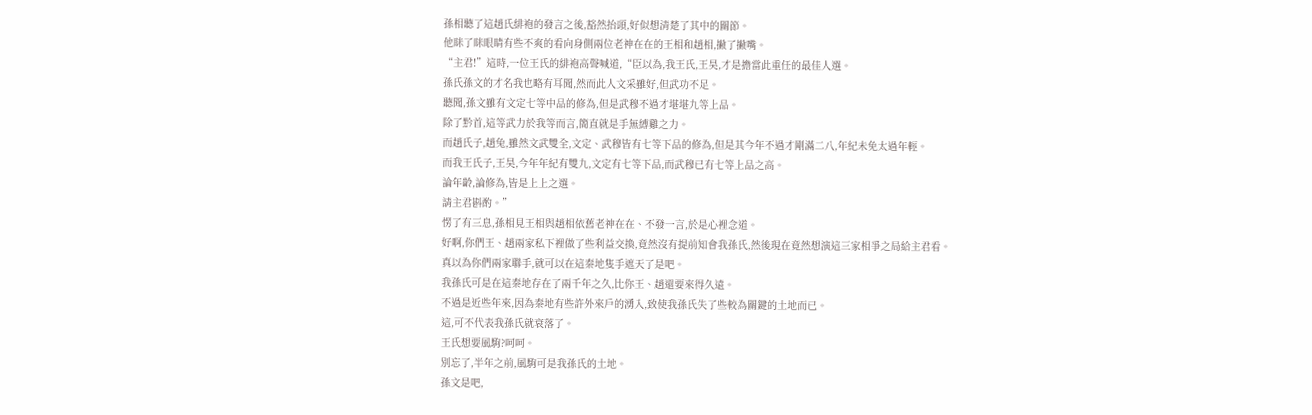孫相聽了這趙氏緋袍的發言之後,豁然抬頭,好似想清楚了其中的關節。
他眯了眯眼睛有些不爽的看向身側兩位老神在在的王相和趙相,撇了撇嘴。
“主君!”這時,一位王氏的緋袍高聲喊道,“臣以為,我王氏,王昊,才是擔當此重任的最佳人選。
孫氏孫文的才名我也略有耳聞,然而此人文采雖好,但武功不足。
聽聞,孫文雖有文定七等中品的修為,但是武穆不過才堪堪九等上品。
除了黔首,這等武力於我等而言,簡直就是手無縛雞之力。
而趙氏子,趙兔,雖然文武雙全,文定、武穆皆有七等下品的修為,但是其今年不過才剛滿二八,年紀未免太過年輕。
而我王氏子,王昊,今年年紀有雙九,文定有七等下品,而武穆已有七等上品之高。
論年齡,論修為,皆是上上之選。
請主君斟酌。”
愣了有三息,孫相見王相與趙相依舊老神在在、不發一言,於是心裡念道。
好啊,你們王、趙兩家私下裡做了些利益交換,竟然沒有提前知會我孫氏,然後現在竟然想演這三家相爭之局給主君看。
真以為你們兩家聯手,就可以在這秦地隻手遮天了是吧。
我孫氏可是在這秦地存在了兩千年之久,比你王、趙還要來得久遠。
不過是近些年來,因為秦地有些許外來戶的湧入,致使我孫氏失了些較為關鍵的土地而已。
這,可不代表我孫氏就衰落了。
王氏想要風駒?呵呵。
別忘了,半年之前,風駒可是我孫氏的土地。
孫文是吧,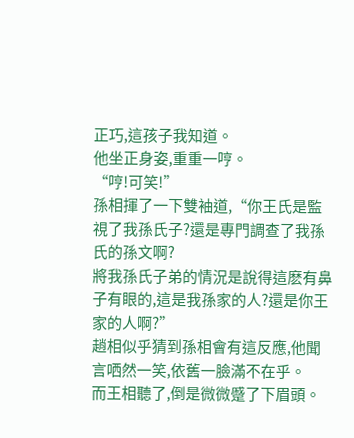正巧,這孩子我知道。
他坐正身姿,重重一哼。
“哼!可笑!”
孫相揮了一下雙袖道,“你王氏是監視了我孫氏子?還是專門調查了我孫氏的孫文啊?
將我孫氏子弟的情況是說得這麽有鼻子有眼的,這是我孫家的人?還是你王家的人啊?”
趙相似乎猜到孫相會有這反應,他聞言哂然一笑,依舊一臉滿不在乎。
而王相聽了,倒是微微蹙了下眉頭。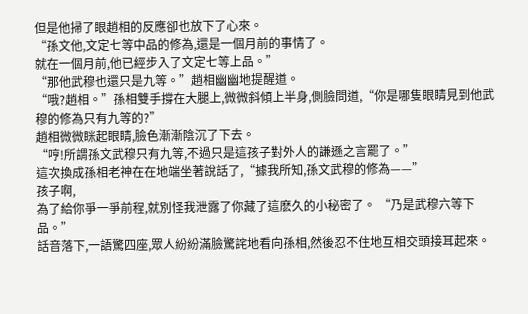但是他掃了眼趙相的反應卻也放下了心來。
“孫文他,文定七等中品的修為,還是一個月前的事情了。
就在一個月前,他已經步入了文定七等上品。”
“那他武穆也還只是九等。”趙相幽幽地提醒道。
“哦?趙相。”孫相雙手撐在大腿上,微微斜傾上半身,側臉問道,“你是哪隻眼睛見到他武穆的修為只有九等的?”
趙相微微眯起眼睛,臉色漸漸陰沉了下去。
“哼!所謂孫文武穆只有九等,不過只是這孩子對外人的謙遜之言罷了。”
這次換成孫相老神在在地端坐著說話了,“據我所知,孫文武穆的修為——”
孩子啊,
為了給你爭一爭前程,就別怪我泄露了你藏了這麽久的小秘密了。 “乃是武穆六等下品。”
話音落下,一語驚四座,眾人紛紛滿臉驚詫地看向孫相,然後忍不住地互相交頭接耳起來。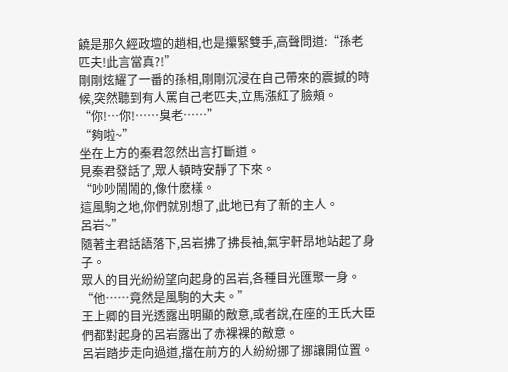饒是那久經政壇的趙相,也是攥緊雙手,高聲問道:“孫老匹夫!此言當真?!”
剛剛炫耀了一番的孫相,剛剛沉浸在自己帶來的震撼的時候,突然聽到有人罵自己老匹夫,立馬漲紅了臉頰。
“你!…你!……臭老……”
“夠啦~”
坐在上方的秦君忽然出言打斷道。
見秦君發話了,眾人頓時安靜了下來。
“吵吵鬧鬧的,像什麽樣。
這風駒之地,你們就別想了,此地已有了新的主人。
呂岩~”
隨著主君話語落下,呂岩拂了拂長袖,氣宇軒昂地站起了身子。
眾人的目光紛紛望向起身的呂岩,各種目光匯聚一身。
“他……竟然是風駒的大夫。”
王上卿的目光透露出明顯的敵意,或者說,在座的王氏大臣們都對起身的呂岩露出了赤裸裸的敵意。
呂岩踏步走向過道,擋在前方的人紛紛挪了挪讓開位置。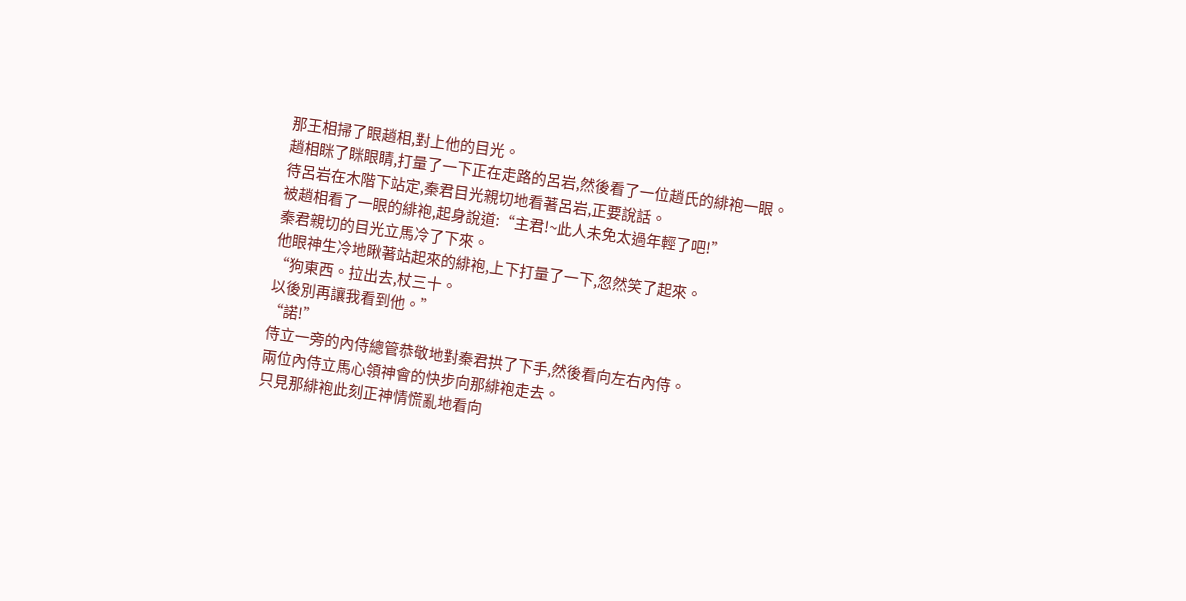那王相掃了眼趙相,對上他的目光。
趙相眯了眯眼睛,打量了一下正在走路的呂岩,然後看了一位趙氏的緋袍一眼。
待呂岩在木階下站定,秦君目光親切地看著呂岩,正要說話。
被趙相看了一眼的緋袍,起身說道:“主君!~此人未免太過年輕了吧!”
秦君親切的目光立馬冷了下來。
他眼神生冷地瞅著站起來的緋袍,上下打量了一下,忽然笑了起來。
“狗東西。拉出去,杖三十。
以後別再讓我看到他。”
“諾!”
侍立一旁的內侍總管恭敬地對秦君拱了下手,然後看向左右內侍。
兩位內侍立馬心領神會的快步向那緋袍走去。
只見那緋袍此刻正神情慌亂地看向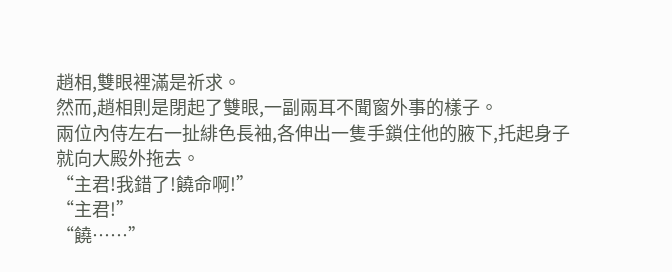趙相,雙眼裡滿是祈求。
然而,趙相則是閉起了雙眼,一副兩耳不聞窗外事的樣子。
兩位內侍左右一扯緋色長袖,各伸出一隻手鎖住他的腋下,托起身子就向大殿外拖去。
“主君!我錯了!饒命啊!”
“主君!”
“饒……”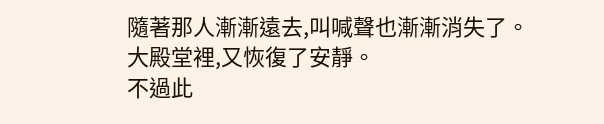隨著那人漸漸遠去,叫喊聲也漸漸消失了。
大殿堂裡,又恢復了安靜。
不過此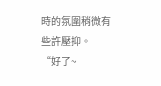時的氛圍稍微有些許壓抑。
“好了~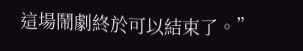這場鬧劇終於可以結束了。”